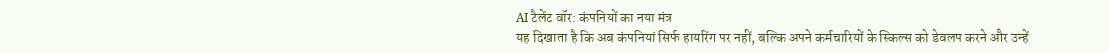AI टैलेंट वॉर: कंपनियों का नया मंत्र
यह दिखाता है कि अब कंपनियां सिर्फ हायरिंग पर नहीं, बल्कि अपने कर्मचारियों के स्किल्स को डेवलप करने और उन्हें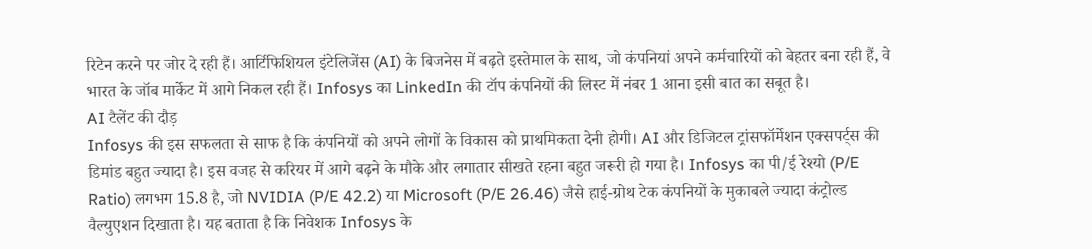रिटेन करने पर जोर दे रही हैं। आर्टिफिशियल इंटेलिजेंस (AI) के बिजनेस में बढ़ते इस्तेमाल के साथ, जो कंपनियां अपने कर्मचारियों को बेहतर बना रही हैं, वे भारत के जॉब मार्केट में आगे निकल रही हैं। Infosys का LinkedIn की टॉप कंपनियों की लिस्ट में नंबर 1 आना इसी बात का सबूत है।
AI टैलेंट की दौड़
Infosys की इस सफलता से साफ है कि कंपनियों को अपने लोगों के विकास को प्राथमिकता देनी होगी। AI और डिजिटल ट्रांसफॉर्मेशन एक्सपर्ट्स की डिमांड बहुत ज्यादा है। इस वजह से करियर में आगे बढ़ने के मौके और लगातार सीखते रहना बहुत जरूरी हो गया है। Infosys का पी/ई रेश्यो (P/E Ratio) लगभग 15.8 है, जो NVIDIA (P/E 42.2) या Microsoft (P/E 26.46) जैसे हाई-ग्रोथ टेक कंपनियों के मुकाबले ज्यादा कंट्रोल्ड वैल्युएशन दिखाता है। यह बताता है कि निवेशक Infosys के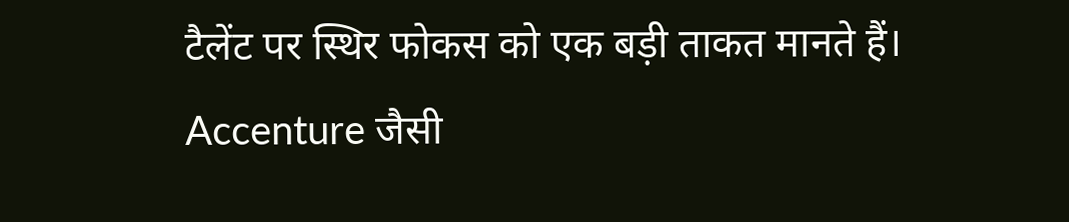टैलेंट पर स्थिर फोकस को एक बड़ी ताकत मानते हैं। Accenture जैसी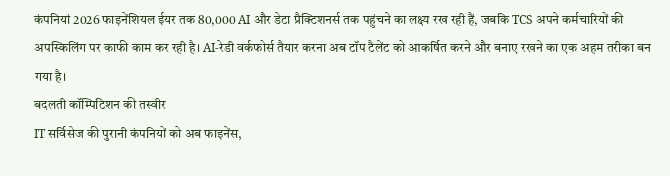कंपनियां 2026 फाइनेंशियल ईयर तक 80,000 AI और डेटा प्रैक्टिशनर्स तक पहुंचने का लक्ष्य रख रही हैं, जबकि TCS अपने कर्मचारियों की अपस्किलिंग पर काफी काम कर रही है। AI-रेडी वर्कफोर्स तैयार करना अब टॉप टैलेंट को आकर्षित करने और बनाए रखने का एक अहम तरीका बन गया है।
बदलती कॉम्पिटिशन की तस्वीर
IT सर्विसेज की पुरानी कंपनियों को अब फाइनेंस,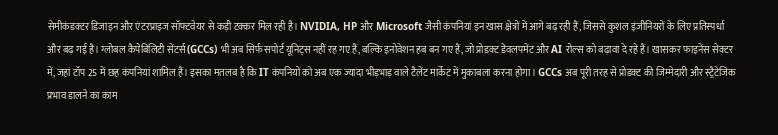सेमीकंडक्टर डिजाइन और एंटरप्राइज सॉफ्टवेयर से कड़ी टक्कर मिल रही है। NVIDIA, HP और Microsoft जैसी कंपनियां इन खास क्षेत्रों में आगे बढ़ रही हैं, जिससे कुशल इंजीनियरों के लिए प्रतिस्पर्धा और बढ़ गई है। ग्लोबल कैपेबिलिटी सेंटर्स (GCCs) भी अब सिर्फ सपोर्ट यूनिट्स नहीं रह गए हैं, बल्कि इनोवेशन हब बन गए हैं, जो प्रोडक्ट डेवलपमेंट और AI रोल्स को बढ़ावा दे रहे हैं। खासकर फाइनेंस सेक्टर में, जहां टॉप 25 में छह कंपनियां शामिल हैं। इसका मतलब है कि IT कंपनियों को अब एक ज्यादा भीड़भाड़ वाले टैलेंट मार्केट में मुकाबला करना होगा। GCCs अब पूरी तरह से प्रोडक्ट की जिम्मेदारी और स्ट्रैटेजिक प्रभाव डालने का काम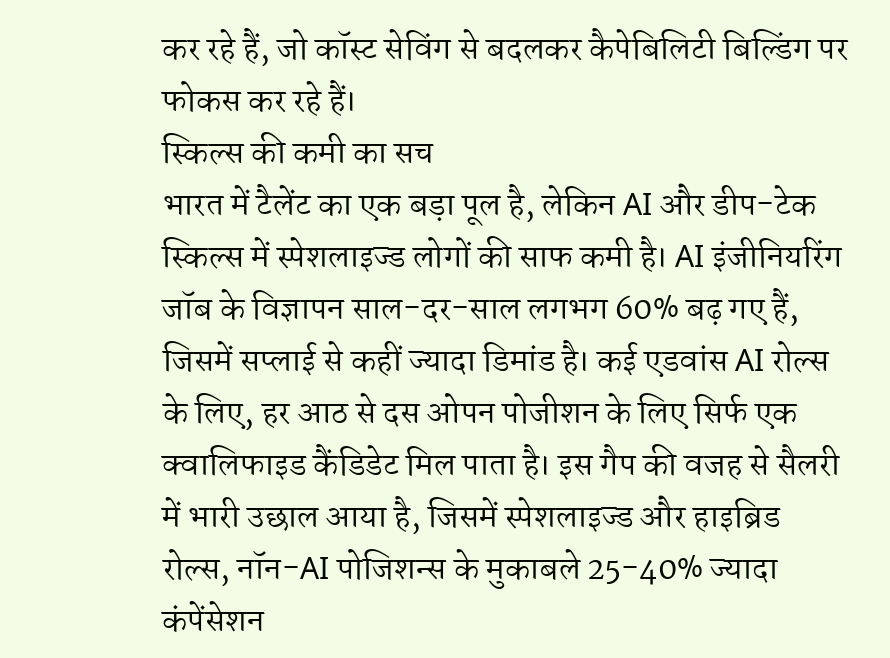कर रहे हैं, जो कॉस्ट सेविंग से बदलकर कैपेबिलिटी बिल्डिंग पर फोकस कर रहे हैं।
स्किल्स की कमी का सच
भारत में टैलेंट का एक बड़ा पूल है, लेकिन AI और डीप-टेक स्किल्स में स्पेशलाइज्ड लोगों की साफ कमी है। AI इंजीनियरिंग जॉब के विज्ञापन साल-दर-साल लगभग 60% बढ़ गए हैं, जिसमें सप्लाई से कहीं ज्यादा डिमांड है। कई एडवांस AI रोल्स के लिए, हर आठ से दस ओपन पोजीशन के लिए सिर्फ एक क्वालिफाइड कैंडिडेट मिल पाता है। इस गैप की वजह से सैलरी में भारी उछाल आया है, जिसमें स्पेशलाइज्ड और हाइब्रिड रोल्स, नॉन-AI पोजिशन्स के मुकाबले 25-40% ज्यादा कंपेंसेशन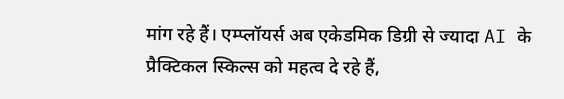मांग रहे हैं। एम्प्लॉयर्स अब एकेडमिक डिग्री से ज्यादा AI के प्रैक्टिकल स्किल्स को महत्व दे रहे हैं,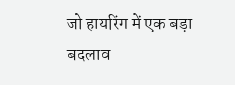जो हायरिंग में एक बड़ा बदलाव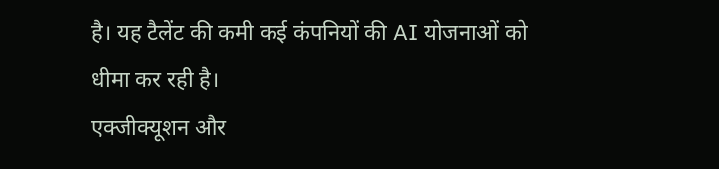है। यह टैलेंट की कमी कई कंपनियों की AI योजनाओं को धीमा कर रही है।
एक्जीक्यूशन और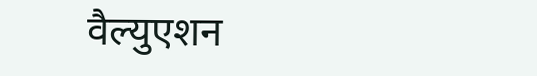वैल्युएशन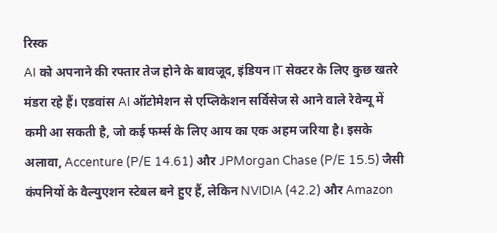रिस्क
AI को अपनाने की रफ्तार तेज होने के बावजूद, इंडियन IT सेक्टर के लिए कुछ खतरे मंडरा रहे हैं। एडवांस AI ऑटोमेशन से एप्लिकेशन सर्विसेज से आने वाले रेवेन्यू में कमी आ सकती है, जो कई फर्म्स के लिए आय का एक अहम जरिया है। इसके अलावा, Accenture (P/E 14.61) और JPMorgan Chase (P/E 15.5) जैसी कंपनियों के वैल्युएशन स्टेबल बने हुए हैं, लेकिन NVIDIA (42.2) और Amazon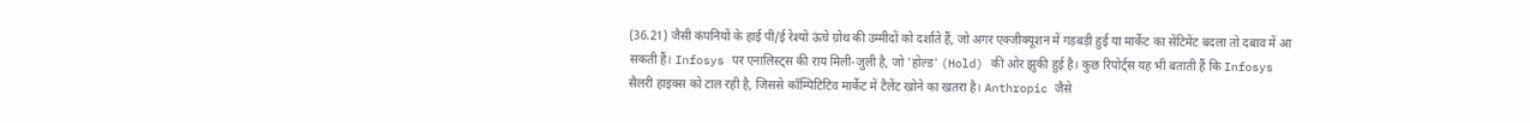(36.21) जैसी कंपनियों के हाई पी/ई रेश्यो ऊंचे ग्रोथ की उम्मीदों को दर्शाते हैं, जो अगर एक्जीक्यूशन में गड़बड़ी हुई या मार्केट का सेंटिमेंट बदला तो दबाव में आ सकती हैं। Infosys पर एनालिस्ट्स की राय मिली-जुली है, जो 'होल्ड' (Hold) की ओर झुकी हुई है। कुछ रिपोर्ट्स यह भी बताती हैं कि Infosys सैलरी हाइक्स को टाल रही है, जिससे कॉम्पिटिटिव मार्केट में टैलेंट खोने का खतरा है। Anthropic जैसे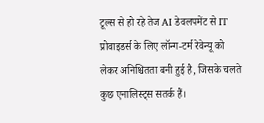टूल्स से हो रहे तेज AI डेवलपमेंट से IT प्रोवाइडर्स के लिए लॉन्ग-टर्म रेवेन्यू को लेकर अनिश्चितता बनी हुई है, जिसके चलते कुछ एनालिस्ट्स सतर्क हैं।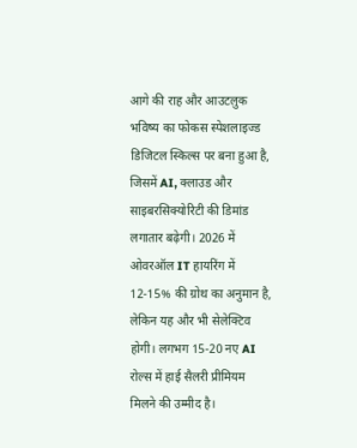आगे की राह और आउटलुक
भविष्य का फोकस स्पेशलाइज्ड डिजिटल स्किल्स पर बना हुआ है, जिसमें AI, क्लाउड और साइबरसिक्योरिटी की डिमांड लगातार बढ़ेगी। 2026 में ओवरऑल IT हायरिंग में 12-15% की ग्रोथ का अनुमान है, लेकिन यह और भी सेलेक्टिव होगी। लगभग 15-20 नए AI रोल्स में हाई सैलरी प्रीमियम मिलने की उम्मीद है।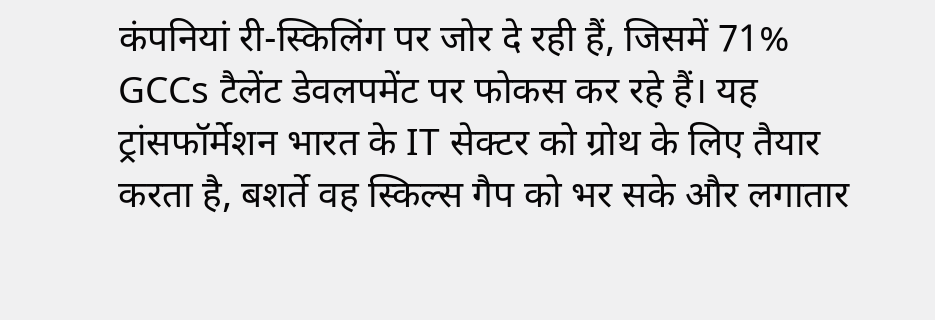कंपनियां री-स्किलिंग पर जोर दे रही हैं, जिसमें 71% GCCs टैलेंट डेवलपमेंट पर फोकस कर रहे हैं। यह ट्रांसफॉर्मेशन भारत के IT सेक्टर को ग्रोथ के लिए तैयार करता है, बशर्ते वह स्किल्स गैप को भर सके और लगातार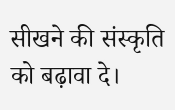सीखने की संस्कृति को बढ़ावा दे।